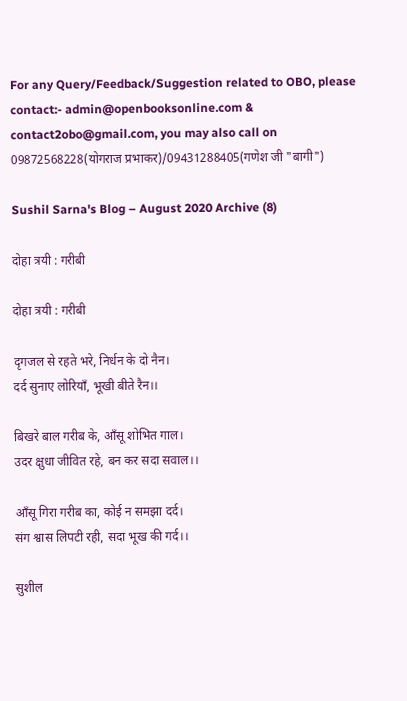For any Query/Feedback/Suggestion related to OBO, please contact:- admin@openbooksonline.com & contact2obo@gmail.com, you may also call on 09872568228(योगराज प्रभाकर)/09431288405(गणेश जी "बागी")

Sushil Sarna's Blog – August 2020 Archive (8)

दोहा त्रयी : गरीबी

दोहा त्रयी : गरीबी

दृगजल से रहते भरे, निर्धन के दो नैन।
दर्द सुनाए लोरियाँ, भूखी बीते रैन।।

बिखरे बाल गरीब के, आँसू शोभित गाल।
उदर क्षुधा जीवित रहे, बन कर सदा सवाल।।

आँसू गिरा गरीब का, कोई न समझा दर्द।
संग श्वास लिपटी रही, सदा भूख की गर्द।।

सुशील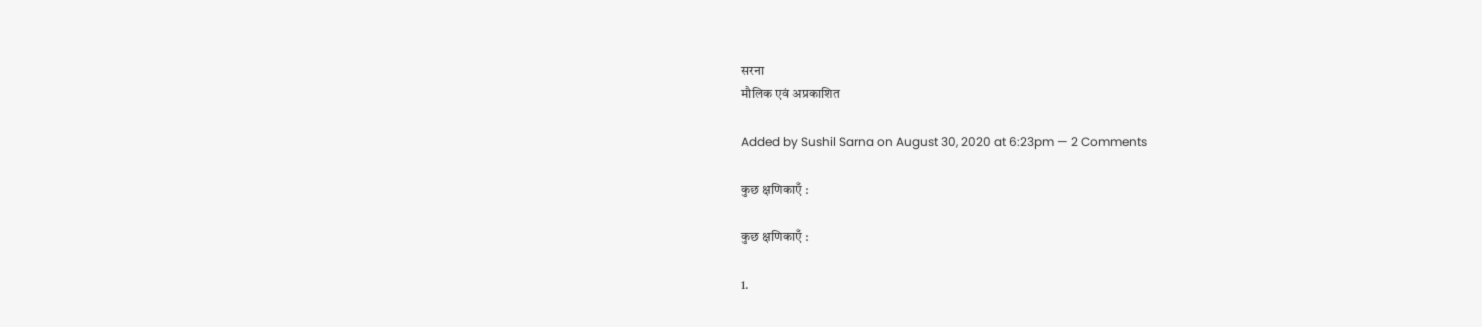सरना
मौलिक एवं अप्रकाशित

Added by Sushil Sarna on August 30, 2020 at 6:23pm — 2 Comments

कुछ क्षणिकाएँ :

कुछ क्षणिकाएँ :

1.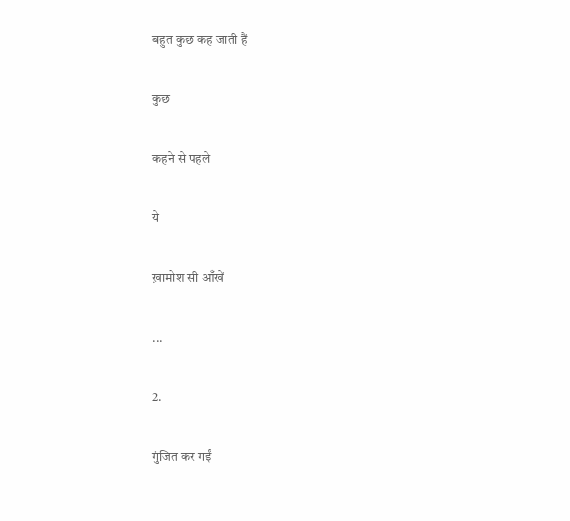बहुत कुछ कह जाती हैं

कुछ

कहने से पहले

ये

ख़ामोश सी आँखें

...

2.

गुंजित कर गईं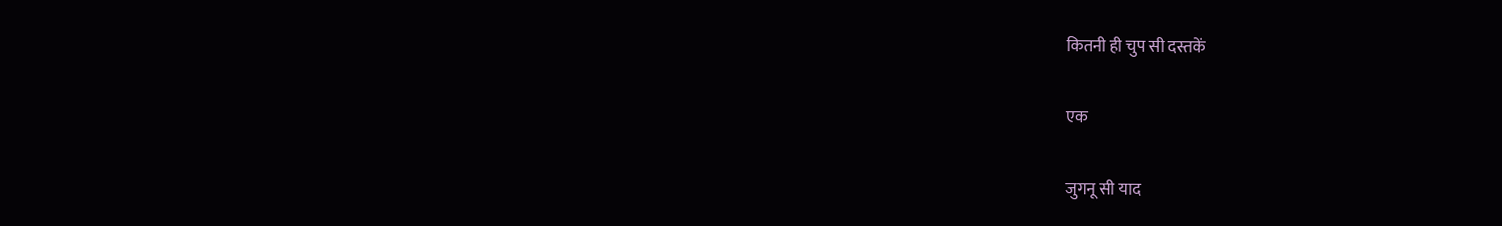कितनी ही चुप सी दस्तकें

एक

जुगनू सी याद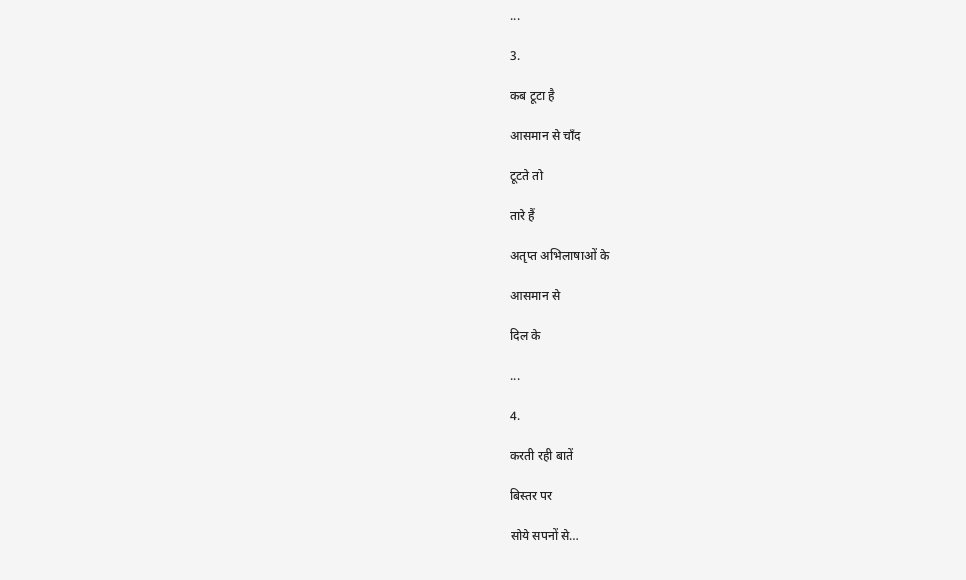...

3.

कब टूटा है

आसमान से चाँद

टूटते तो

तारे हैं

अतृप्त अभिलाषाओं के

आसमान से

दिल के

...

4.

करती रही बातें

बिस्तर पर

सोये सपनों से…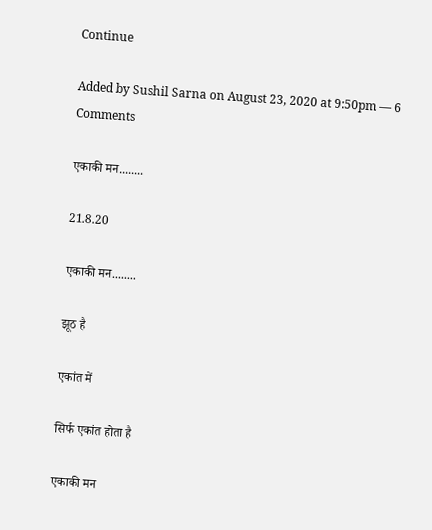Continue

Added by Sushil Sarna on August 23, 2020 at 9:50pm — 6 Comments

एकाकी मन........

21.8.20

एकाकी मन........

झूठ है

एकांत में

सिर्फ एकांत होता है

एकाकी मन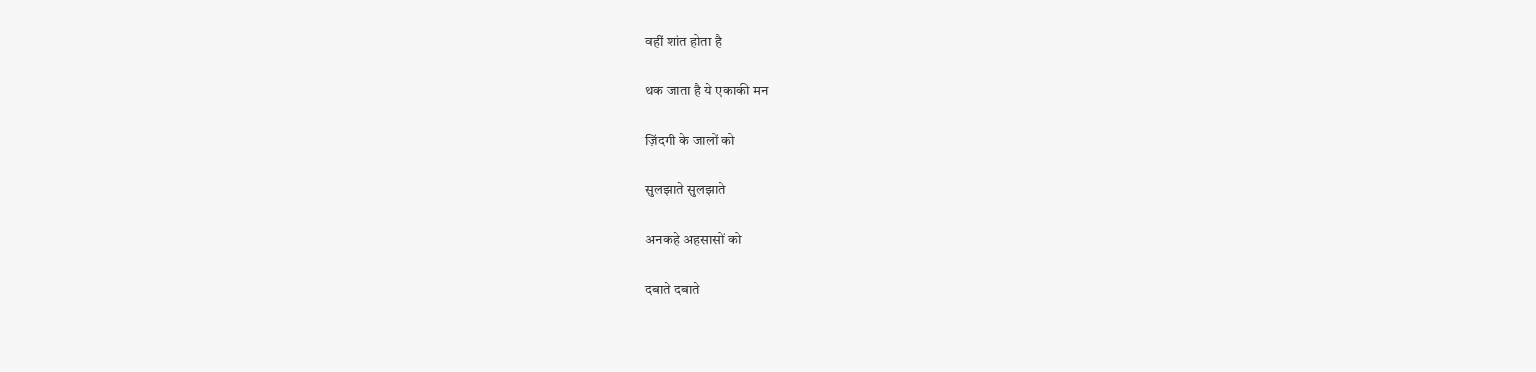वहीं शांत होता है

थक जाता है ये एकाकी मन

ज़िंदगी के जालों को

सुलझाते सुलझाते

अनकहे अहसासों को

दबाते दबाते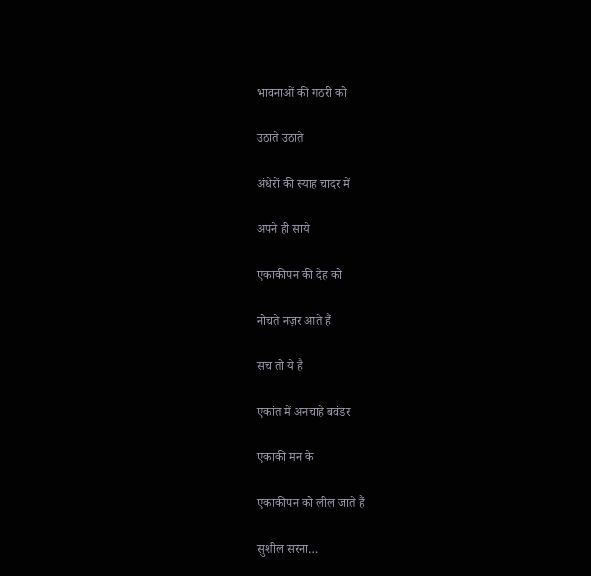भावनाओं की गठरी को

उठाते उठाते

अंधेरों की स्याह चादर में

अपने ही साये

एकाकीपन की देह को

नोचते नज़र आते हैं

सच तो ये है

एकांत में अनचाहे बवंडर

एकाकी मन के

एकाकीपन को लील जाते हैं

सुशील सरना…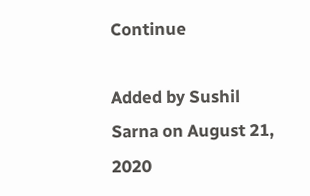Continue

Added by Sushil Sarna on August 21, 2020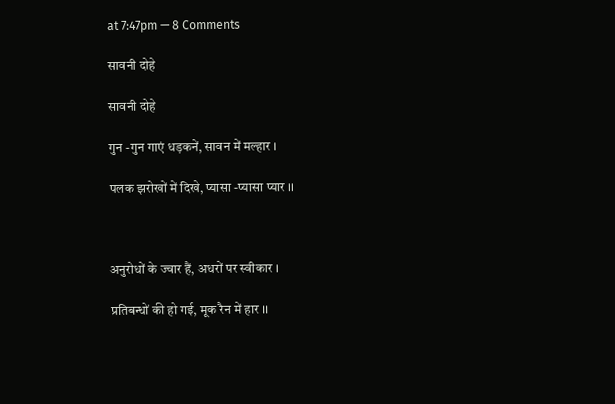at 7:47pm — 8 Comments

सावनी दोहे

सावनी दोहे

गुन -गुन गाएं धड़कनें, सावन में मल्हार ।

पलक झरोखों में दिखे, प्यासा -प्यासा प्यार ।।



अनुरोधों के ज्वार हैं, अधरों पर स्वीकार ।

प्रतिबन्धों की हो गई, मूक रैन में हार ।।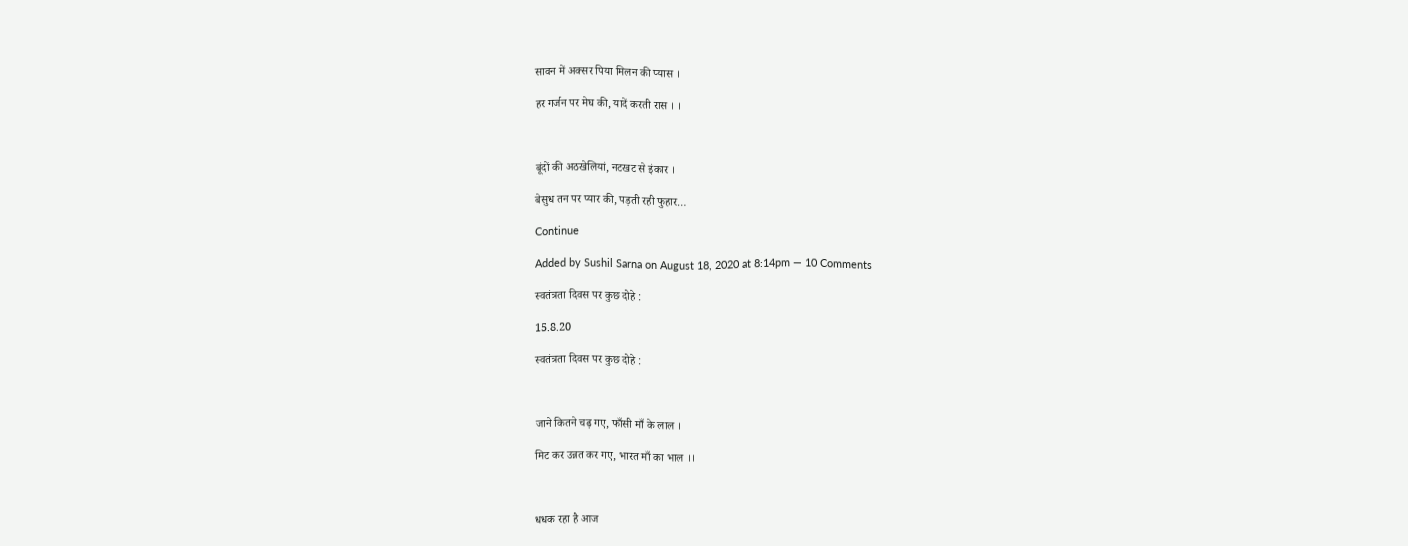सावन में अक्सर पिया मिलन की प्यास ।

हर गर्जन पर मेघ की, यादें करती रास । ।



बूंदों की अठखेलियां, नटखट से इंकार ।

बेसुध तन पर प्यार की, पड़ती रही फुहार…

Continue

Added by Sushil Sarna on August 18, 2020 at 8:14pm — 10 Comments

स्वतंत्रता दिवस पर कुछ दोहे :

15.8.20

स्वतंत्रता दिवस पर कुछ दोहे :



जाने कितने चढ़ गए, फाँसी माँ के लाल ।

मिट कर उन्नत कर गए, भारत माँ का भाल ।।



धधक रहा है आज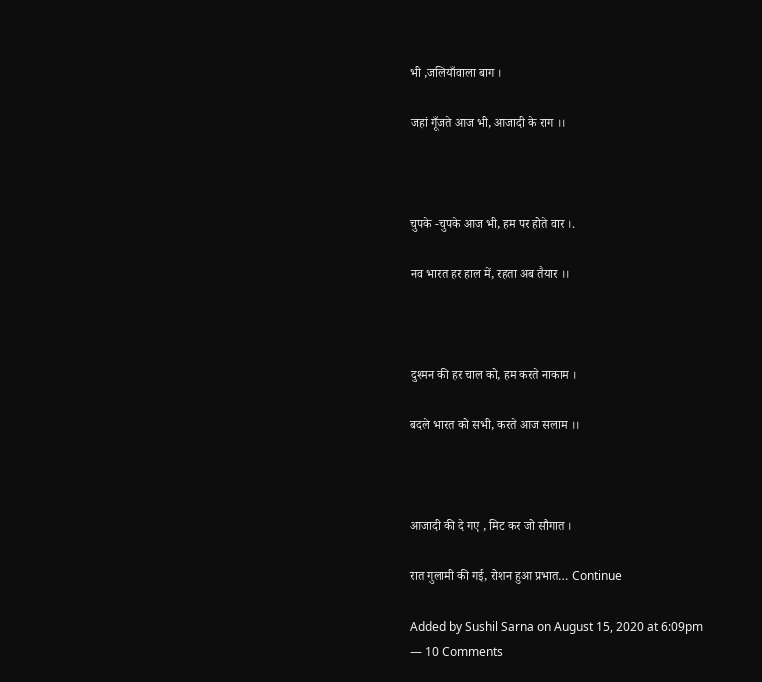भी ,जलियाँवाला बाग ।

जहां गूँजते आज भी, आजादी के राग ।।



चुपके -चुपके आज भी, हम पर होते वार ।.

नव भारत हर हाल में, रहता अब तैयार ।।



दुश्मन की हर चाल को, हम करते नाकाम ।

बदले भारत को सभी, करते आज सलाम ।।



आजादी की दे गए , मिट कर जो सौगात ।

रात गुलामी की गई, रोशन हुआ प्रभात… Continue

Added by Sushil Sarna on August 15, 2020 at 6:09pm — 10 Comments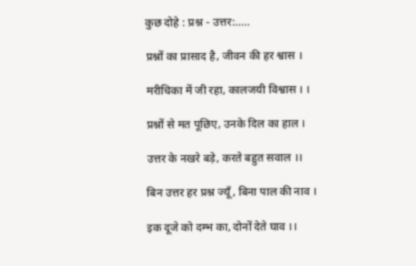कुछ दोहे : प्रश्न - उत्तर:.....

प्रश्नों का प्रासाद है, जीवन की हर श्वास ।

मरीचिका में जी रहा, कालजयी विश्वास । ।

प्रश्नों से मत पूछिए, उनके दिल का हाल ।

उत्तर के नखरे बड़े, करते बहुत सवाल ।।

बिन उत्तर हर प्रश्न ज्यूँ, बिना पाल की नाव ।

इक दूजे को दम्भ का, दोनों देते घाव ।।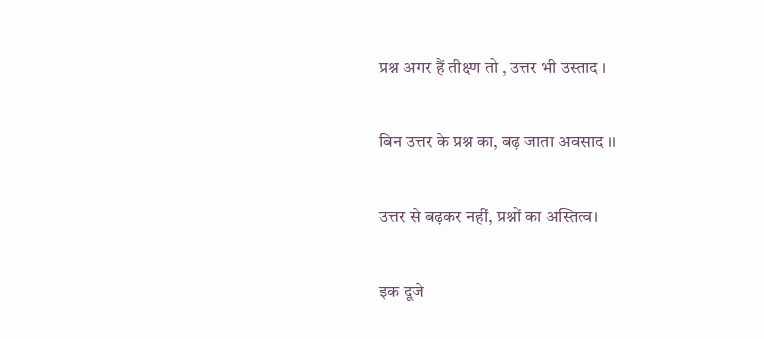प्रश्न अगर हैं तीक्ष्ण तो , उत्तर भी उस्ताद ।

बिन उत्तर के प्रश्न का, बढ़ जाता अवसाद ।।

उत्तर से बढ़कर नहीं, प्रश्नों का अस्तित्व।

इक दूजे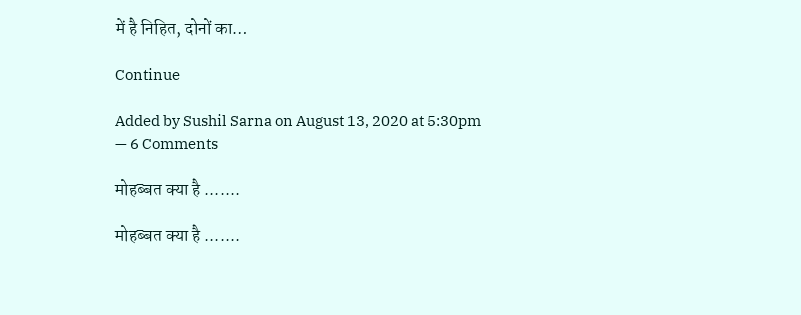में है निहित, दोनों का…

Continue

Added by Sushil Sarna on August 13, 2020 at 5:30pm — 6 Comments

मोहब्बत क्या है .......

मोहब्बत क्या है .......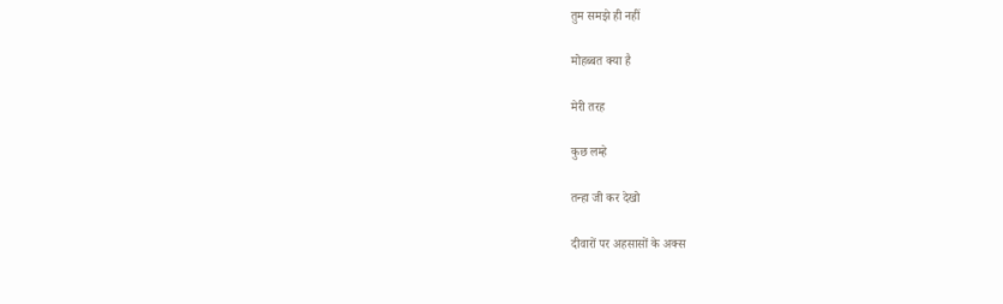तुम समझे ही नहीं

मोहब्बत क्या है

मेरी तरह

कुछ लम्हे

तन्हा जी कर देखो

दीवारों पर अहसासों के अक्स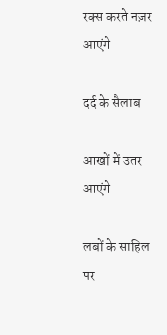रक्स करते नज़र आएंगे

दर्द के सैलाब

आखों में उतर आएंगे

लबों के साहिल पर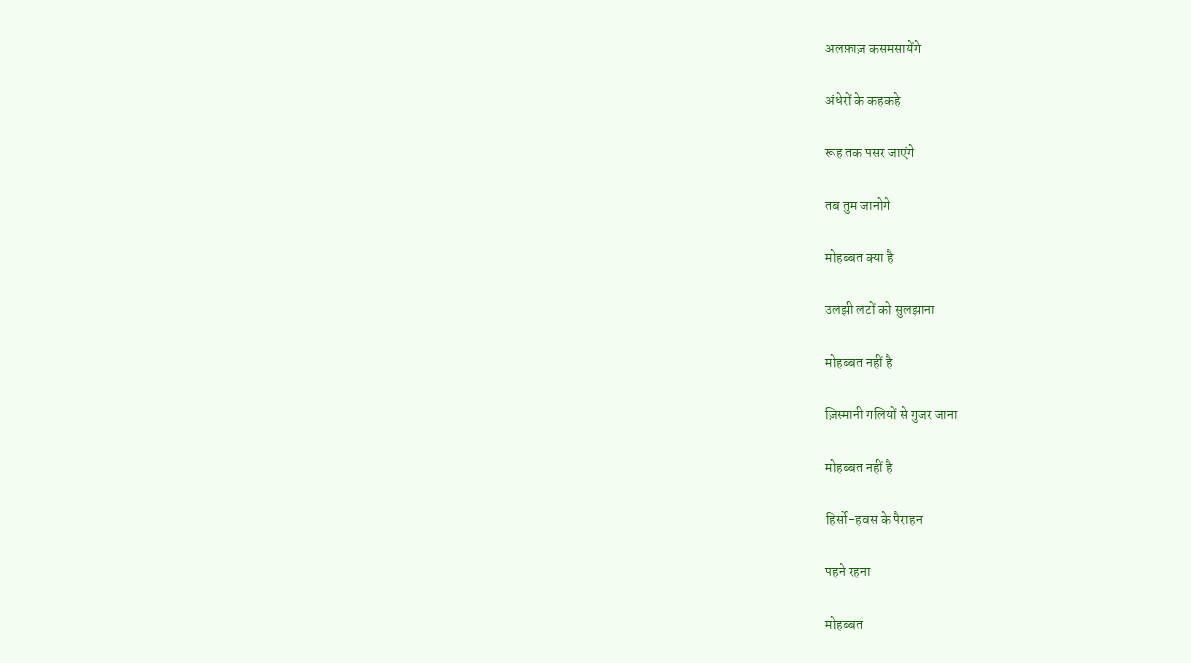अलफ़ाज़ कसमसायेंगे

अंधेरों के कहकहे

रूह तक पसर जाएंगे

तब तुम जानोगे

मोहब्बत क्या है

उलझी लटों को सुलझाना

मोहब्बत नहीं है

ज़िस्मानी गलियों से गुजर जाना

मोहब्बत नहीं है

हिर्सो-हवस के पैराहन

पहने रहना

मोहब्बत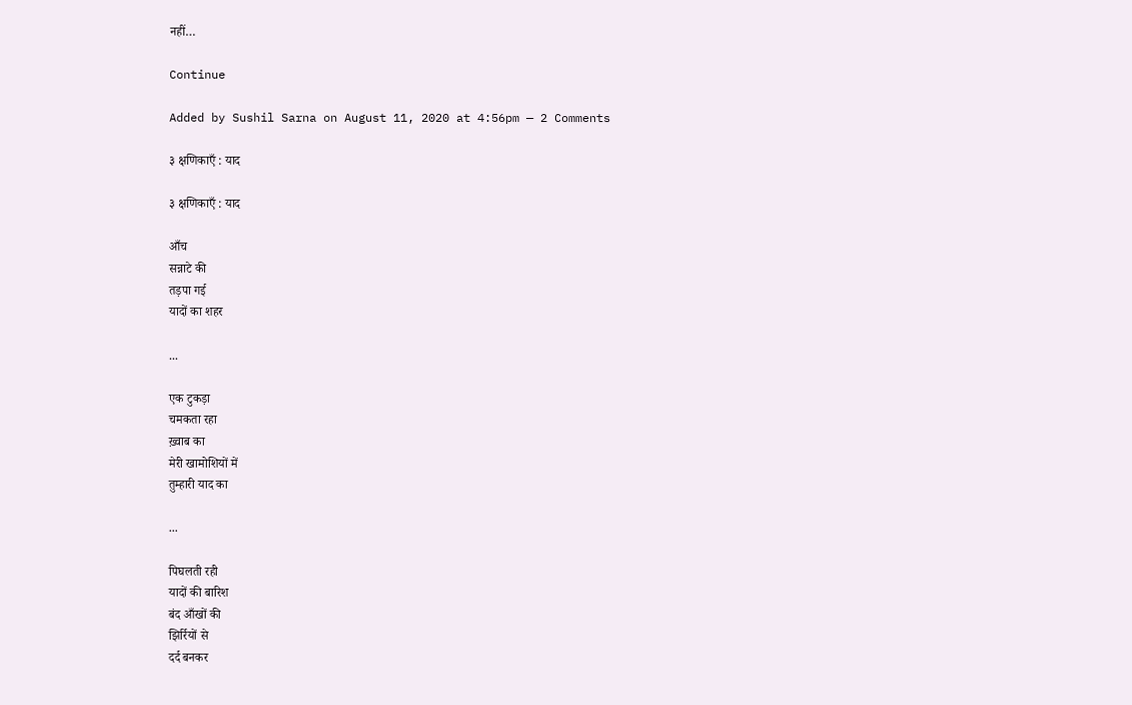नहीं…

Continue

Added by Sushil Sarna on August 11, 2020 at 4:56pm — 2 Comments

३ क्षणिकाएँ : याद

३ क्षणिकाएँ : याद

आँच
सन्नाटे की
तड़पा गई
यादों का शहर

...

एक टुकड़ा
चमकता रहा
ख़्वाब का
मेरी खामोशियों में
तुम्हारी याद का

...

पिघलती रही
यादों की बारिश
बंद आँखों की
झिर्रियों से
दर्द बनकर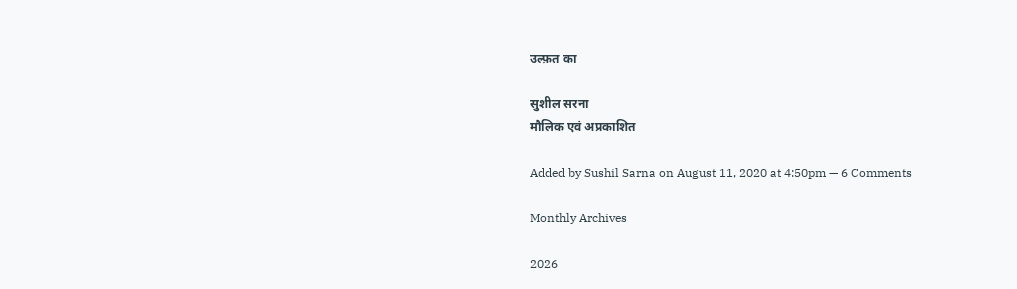उल्फ़त का

सुशील सरना
मौलिक एवं अप्रकाशित

Added by Sushil Sarna on August 11, 2020 at 4:50pm — 6 Comments

Monthly Archives

2026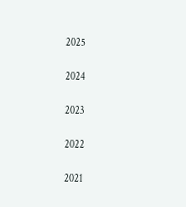2025

2024

2023

2022

2021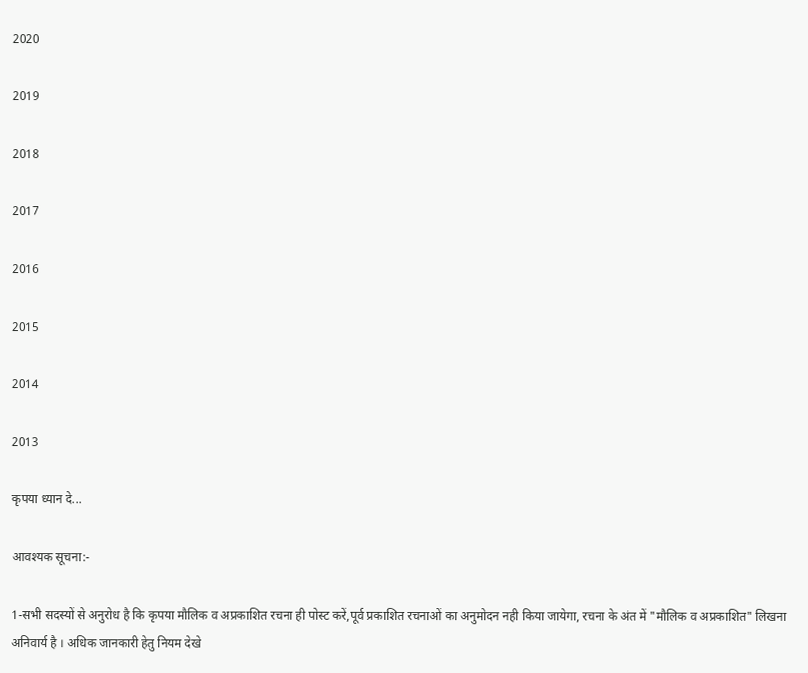2020

2019

2018

2017

2016

2015

2014

2013

कृपया ध्यान दे...

आवश्यक सूचना:-

1-सभी सदस्यों से अनुरोध है कि कृपया मौलिक व अप्रकाशित रचना ही पोस्ट करें,पूर्व प्रकाशित रचनाओं का अनुमोदन नही किया जायेगा, रचना के अंत में "मौलिक व अप्रकाशित" लिखना अनिवार्य है । अधिक जानकारी हेतु नियम देखे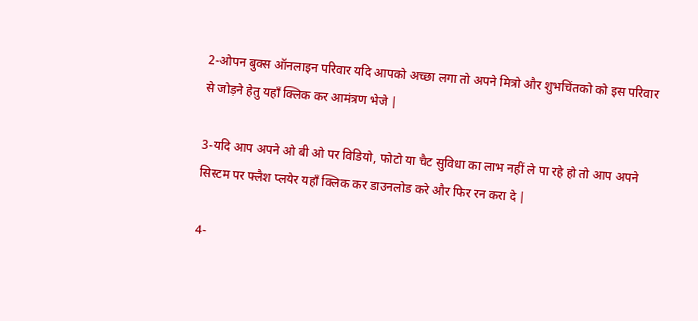2-ओपन बुक्स ऑनलाइन परिवार यदि आपको अच्छा लगा तो अपने मित्रो और शुभचिंतको को इस परिवार से जोड़ने हेतु यहाँ क्लिक कर आमंत्रण भेजे |

3-यदि आप अपने ओ बी ओ पर विडियो, फोटो या चैट सुविधा का लाभ नहीं ले पा रहे हो तो आप अपने सिस्टम पर फ्लैश प्लयेर यहाँ क्लिक कर डाउनलोड करे और फिर रन करा दे |

4-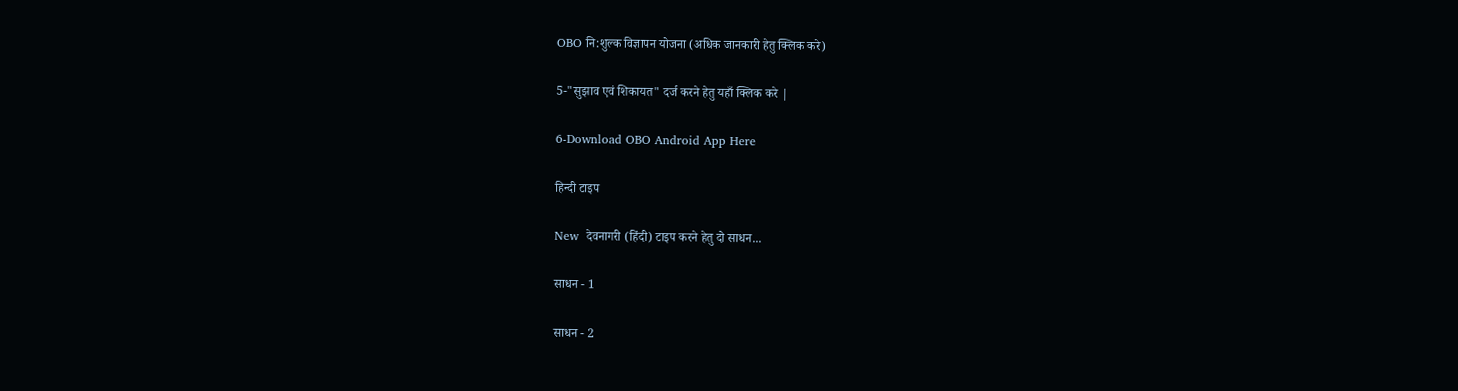OBO नि:शुल्क विज्ञापन योजना (अधिक जानकारी हेतु क्लिक करे)

5-"सुझाव एवं शिकायत" दर्ज करने हेतु यहाँ क्लिक करे |

6-Download OBO Android App Here

हिन्दी टाइप

New  देवनागरी (हिंदी) टाइप करने हेतु दो साधन...

साधन - 1

साधन - 2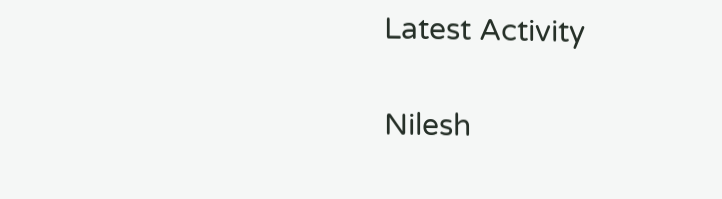Latest Activity

Nilesh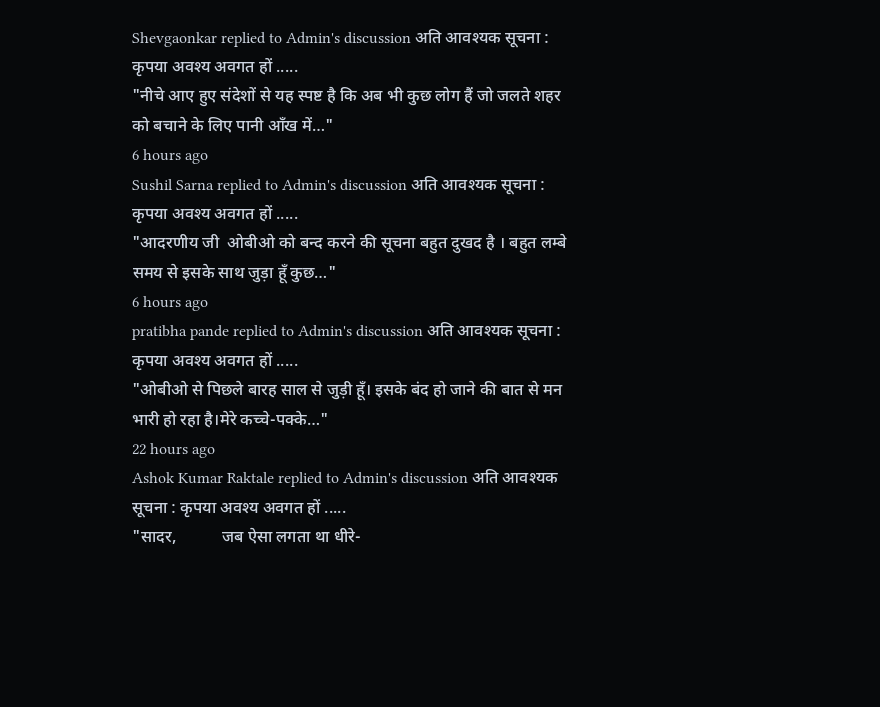Shevgaonkar replied to Admin's discussion अति आवश्यक सूचना : कृपया अवश्य अवगत हों .....
"नीचे आए हुए संदेशों से यह स्पष्ट है कि अब भी कुछ लोग हैं जो जलते शहर को बचाने के लिए पानी आँख में…"
6 hours ago
Sushil Sarna replied to Admin's discussion अति आवश्यक सूचना : कृपया अवश्य अवगत हों .....
"आदरणीय जी  ओबीओ को बन्द करने की सूचना बहुत दुखद है । बहुत लम्बे समय से इसके साथ जुड़ा हूँ कुछ…"
6 hours ago
pratibha pande replied to Admin's discussion अति आवश्यक सूचना : कृपया अवश्य अवगत हों .....
"ओबीओ से पिछले बारह साल से जुड़ी हूँ। इसके बंद हो जाने की बात से मन भारी हो रहा है।मेरे कच्चे-पक्के…"
22 hours ago
Ashok Kumar Raktale replied to Admin's discussion अति आवश्यक सूचना : कृपया अवश्य अवगत हों .....
"सादर,           जब ऐसा लगता था धीरे-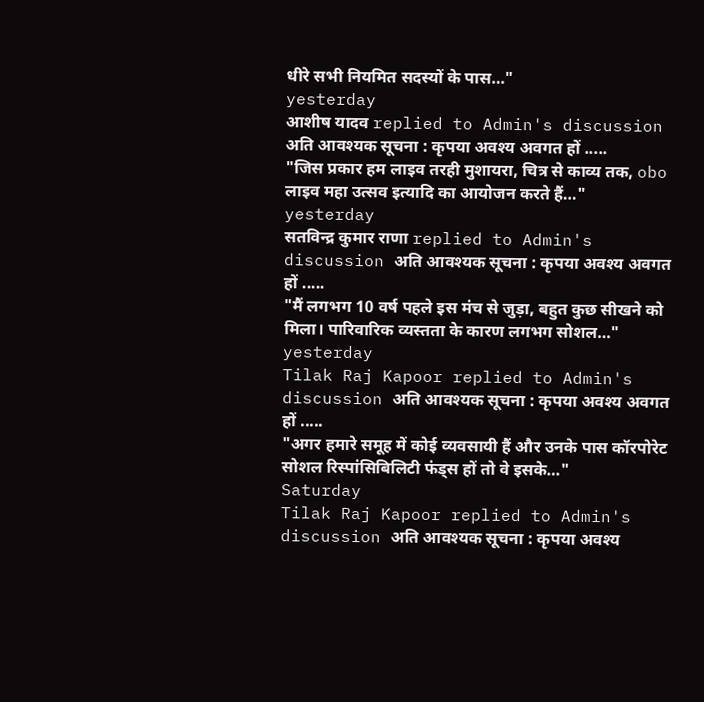धीरे सभी नियमित सदस्यों के पास…"
yesterday
आशीष यादव replied to Admin's discussion अति आवश्यक सूचना : कृपया अवश्य अवगत हों .....
"जिस प्रकार हम लाइव तरही मुशायरा, चित्र से काव्य तक, obo लाइव महा उत्सव इत्यादि का आयोजन करते हैं…"
yesterday
सतविन्द्र कुमार राणा replied to Admin's discussion अति आवश्यक सूचना : कृपया अवश्य अवगत हों .....
"मैं लगभग 10 वर्ष पहले इस मंच से जुड़ा, बहुत कुछ सीखने को मिला। पारिवारिक व्यस्तता के कारण लगभग सोशल…"
yesterday
Tilak Raj Kapoor replied to Admin's discussion अति आवश्यक सूचना : कृपया अवश्य अवगत हों .....
"अगर हमारे समूह में कोई व्यवसायी हैं और उनके पास कॉरपोरेट सोशल रिस्पांसिबिलिटी फंड्स हों तो वे इसके…"
Saturday
Tilak Raj Kapoor replied to Admin's discussion अति आवश्यक सूचना : कृपया अवश्य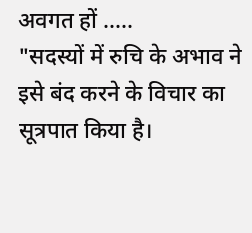अवगत हों .....
"सदस्यों में रुचि के अभाव ने इसे बंद करने के विचार का सूत्रपात किया है।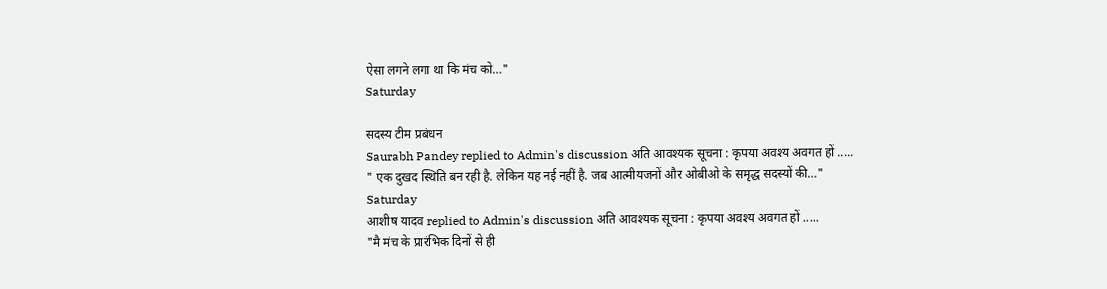ऐसा लगने लगा था कि मंच को…"
Saturday

सदस्य टीम प्रबंधन
Saurabh Pandey replied to Admin's discussion अति आवश्यक सूचना : कृपया अवश्य अवगत हों .....
" एक दुखद स्थिति बन रही है. लेकिन यह नई नहीं है. जब आत्मीयजनों और ओबीओ के समृद्ध सदस्यों की…"
Saturday
आशीष यादव replied to Admin's discussion अति आवश्यक सूचना : कृपया अवश्य अवगत हों .....
"मै मंच के प्रारंभिक दिनों से ही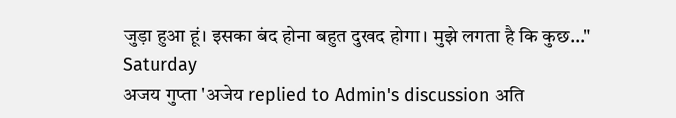जुड़ा हुआ हूं। इसका बंद होना बहुत दुखद होगा। मुझे लगता है कि कुछ…"
Saturday
अजय गुप्ता 'अजेय replied to Admin's discussion अति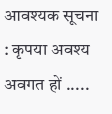आवश्यक सूचना : कृपया अवश्य अवगत हों .....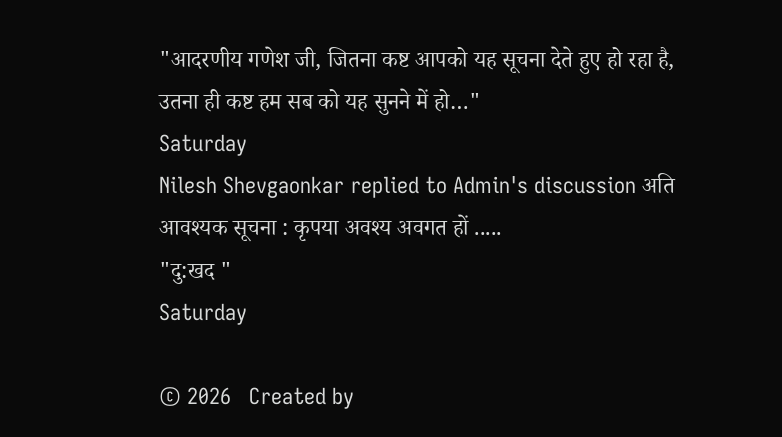"आदरणीय गणेश जी, जितना कष्ट आपको यह सूचना देते हुए हो रहा है, उतना ही कष्ट हम सब को यह सुनने में हो…"
Saturday
Nilesh Shevgaonkar replied to Admin's discussion अति आवश्यक सूचना : कृपया अवश्य अवगत हों .....
"दु:खद "
Saturday

© 2026   Created by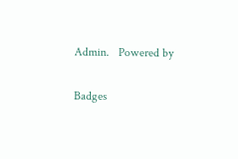Admin.   Powered by

Badges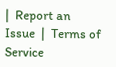|  Report an Issue  |  Terms of Service